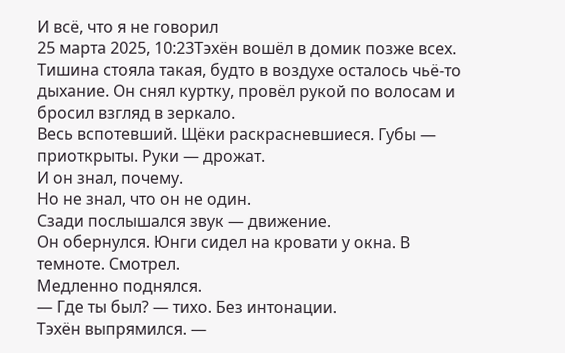И всё, что я не говорил
25 марта 2025, 10:23Тэхён вошёл в домик позже всех.
Тишина стояла такая, будто в воздухе осталось чьё-то дыхание. Он снял куртку, провёл рукой по волосам и бросил взгляд в зеркало.
Весь вспотевший. Щёки раскрасневшиеся. Губы — приоткрыты. Руки — дрожат.
И он знал, почему.
Но не знал, что он не один.
Сзади послышался звук — движение.
Он обернулся. Юнги сидел на кровати у окна. В темноте. Смотрел.
Медленно поднялся.
— Где ты был? — тихо. Без интонации.
Тэхён выпрямился. —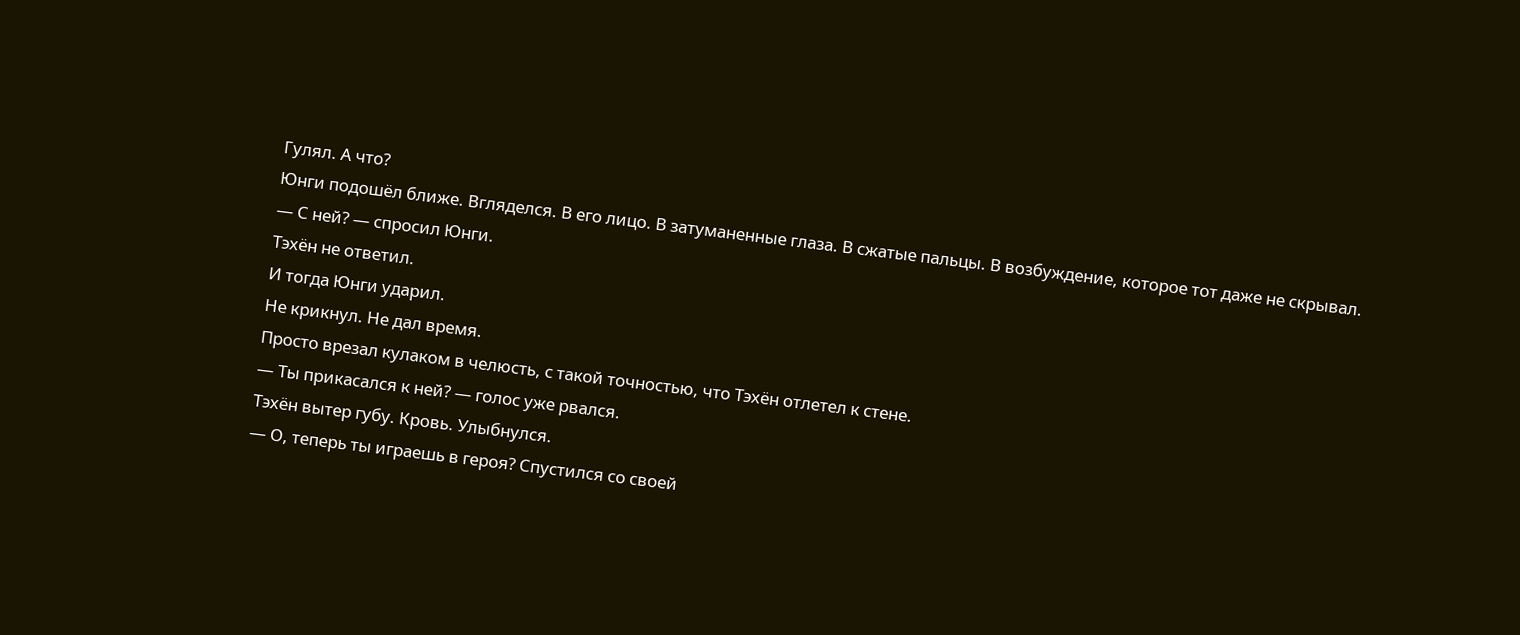Гулял. А что?
Юнги подошёл ближе. Вгляделся. В его лицо. В затуманенные глаза. В сжатые пальцы. В возбуждение, которое тот даже не скрывал.
— С ней? — спросил Юнги.
Тэхён не ответил.
И тогда Юнги ударил.
Не крикнул. Не дал время.
Просто врезал кулаком в челюсть, с такой точностью, что Тэхён отлетел к стене.
— Ты прикасался к ней? — голос уже рвался.
Тэхён вытер губу. Кровь. Улыбнулся.
— О, теперь ты играешь в героя? Спустился со своей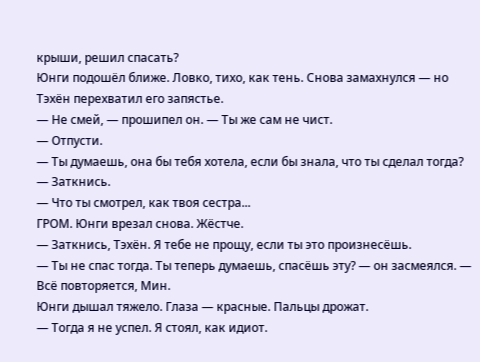крыши, решил спасать?
Юнги подошёл ближе. Ловко, тихо, как тень. Снова замахнулся — но Тэхён перехватил его запястье.
— Не смей, — прошипел он. — Ты же сам не чист.
— Отпусти.
— Ты думаешь, она бы тебя хотела, если бы знала, что ты сделал тогда? — Заткнись.
— Что ты смотрел, как твоя сестра...
ГРОМ. Юнги врезал снова. Жёстче.
— Заткнись, Тэхён. Я тебе не прощу, если ты это произнесёшь.
— Ты не спас тогда. Ты теперь думаешь, спасёшь эту? — он засмеялся. — Всё повторяется, Мин.
Юнги дышал тяжело. Глаза — красные. Пальцы дрожат.
— Тогда я не успел. Я стоял, как идиот.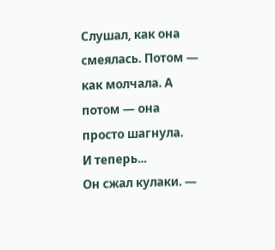Слушал, как она смеялась. Потом — как молчала. А потом — она просто шагнула.
И теперь...
Он сжал кулаки. —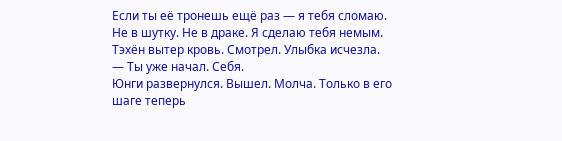Если ты её тронешь ещё раз — я тебя сломаю. Не в шутку. Не в драке. Я сделаю тебя немым.
Тэхён вытер кровь. Смотрел. Улыбка исчезла.
— Ты уже начал. Себя.
Юнги развернулся. Вышел. Молча. Только в его шаге теперь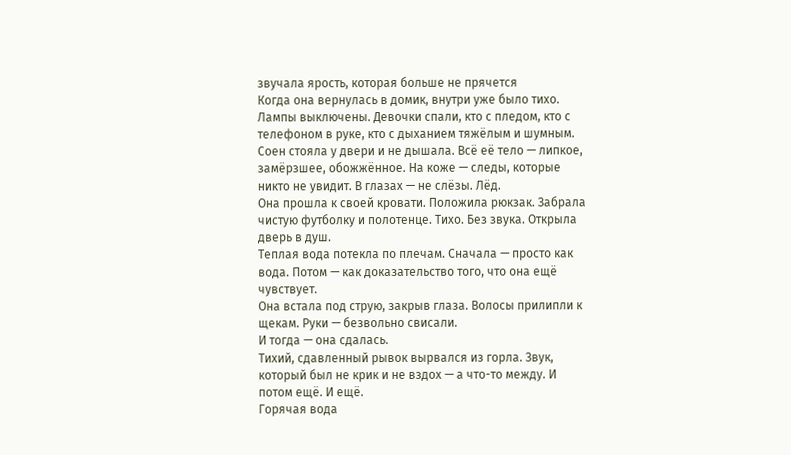звучала ярость, которая больше не прячется
Когда она вернулась в домик, внутри уже было тихо. Лампы выключены. Девочки спали, кто с пледом, кто с телефоном в руке, кто с дыханием тяжёлым и шумным.
Соен стояла у двери и не дышала. Всё её тело — липкое, замёрзшее, обожжённое. На коже — следы, которые никто не увидит. В глазах — не слёзы. Лёд.
Она прошла к своей кровати. Положила рюкзак. Забрала чистую футболку и полотенце. Тихо. Без звука. Открыла дверь в душ.
Теплая вода потекла по плечам. Сначала — просто как вода. Потом — как доказательство того, что она ещё чувствует.
Она встала под струю, закрыв глаза. Волосы прилипли к щекам. Руки — безвольно свисали.
И тогда — она сдалась.
Тихий, сдавленный рывок вырвался из горла. Звук, который был не крик и не вздох — а что-то между. И потом ещё. И ещё.
Горячая вода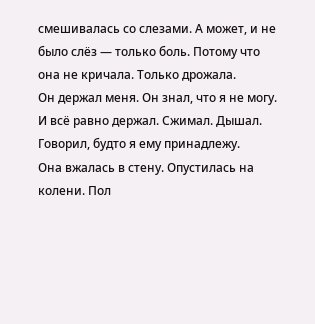смешивалась со слезами. А может, и не было слёз — только боль. Потому что она не кричала. Только дрожала.
Он держал меня. Он знал, что я не могу. И всё равно держал. Сжимал. Дышал. Говорил, будто я ему принадлежу.
Она вжалась в стену. Опустилась на колени. Пол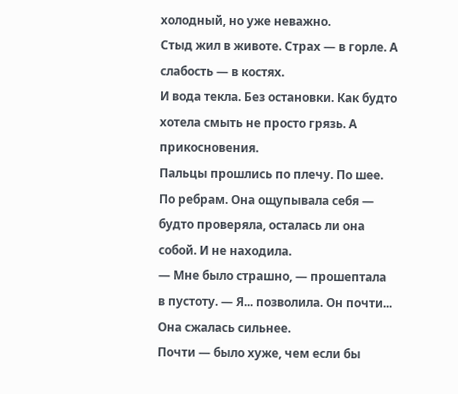холодный, но уже неважно.
Стыд жил в животе. Страх — в горле. А слабость — в костях.
И вода текла. Без остановки. Как будто хотела смыть не просто грязь. А прикосновения.
Пальцы прошлись по плечу. По шее. По ребрам. Она ощупывала себя — будто проверяла, осталась ли она собой. И не находила.
— Мне было страшно, — прошептала в пустоту. — Я... позволила. Он почти...
Она сжалась сильнее.
Почти — было хуже, чем если бы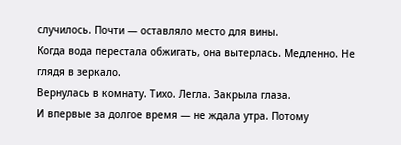случилось. Почти — оставляло место для вины.
Когда вода перестала обжигать, она вытерлась. Медленно. Не глядя в зеркало.
Вернулась в комнату. Тихо. Легла. Закрыла глаза.
И впервые за долгое время — не ждала утра. Потому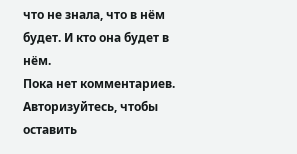что не знала, что в нём будет. И кто она будет в нём.
Пока нет комментариев. Авторизуйтесь, чтобы оставить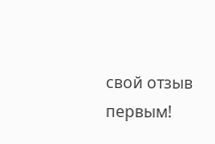свой отзыв первым!